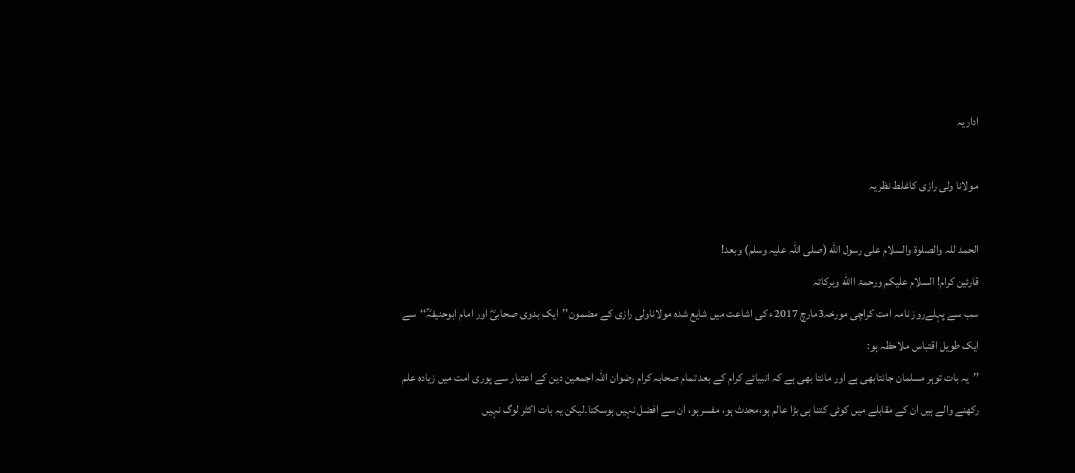اداریہ

مولانا ولی رازی کاغلط نظریہ

الحمد للہ والصلوۃ والسلام علی رسول الله (صلی اللہ علیہ وسلم) وبعد!
قارئین کرام! السلام علیکم ورحمۃ االله وبرکاتہ
سب سے پہلےروز نامہ امت کراچی مورخہ3مارچ 2017ء کی اشاعت میں شایع شدہ مولاناولی رازی کے مضمون’’ایک بدوی صحابیؓ اور امام ابوحنیفہؒ‘‘سے ایک طویل اقتباس ملاحظہ ہو:
’’یہ بات توہر مسلمان جانتابھی ہے اور مانتا بھی ہے کہ انبیائے کرام کے بعد تمام صحابہ کرام رضوان اللہ اجمعین دین کے اعتبار سے پوری امت میں زیادہ علم رکھنے والے ہیں ان کے مقابلے میں کوئی کتنا ہی بڑا عالم ہو،محدث ہو، مفسرہو، ان سے افضل نہیں ہوسکتا۔لیکن یہ بات اکثر لوگ نہیں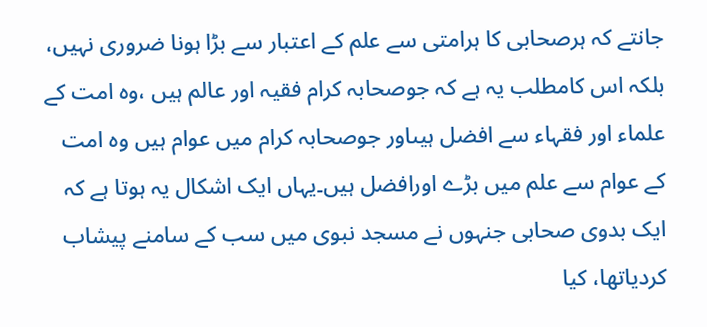جانتے کہ ہرصحابی کا ہرامتی سے علم کے اعتبار سے بڑا ہونا ضروری نہیں، بلکہ اس کامطلب یہ ہے کہ جوصحابہ کرام فقیہ اور عالم ہیں ،وہ امت کے علماء اور فقہاء سے افضل ہیںاور جوصحابہ کرام میں عوام ہیں وہ امت کے عوام سے علم میں بڑے اورافضل ہیں۔یہاں ایک اشکال یہ ہوتا ہے کہ ایک بدوی صحابی جنہوں نے مسجد نبوی میں سب کے سامنے پیشاب کردیاتھا، کیا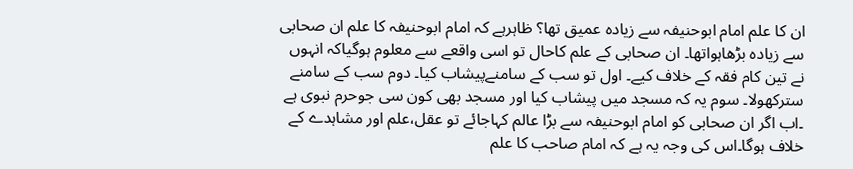ان کا علم امام ابوحنیفہ سے زیادہ عمیق تھا؟ ظاہرہے کہ امام ابوحنیفہ کا علم ان صحابی سے زیادہ بڑھاہواتھا۔ ان صحابی کے علم کاحال تو اسی واقعے سے معلوم ہوگیاکہ انہوں نے تین کام فقہ کے خلاف کیے۔ اول تو سب کے سامنےپیشاب کیا۔ دوم سب کے سامنے سترکھولا۔ سوم یہ کہ مسجد میں پیشاب کیا اور مسجد بھی کون سی جوحرم نبوی ہے ۔اب اگر ان صحابی کو امام ابوحنیفہ سے بڑا عالم کہاجائے تو عقل،علم اور مشاہدے کے خلاف ہوگا۔اس کی وجہ یہ ہے کہ امام صاحب کا علم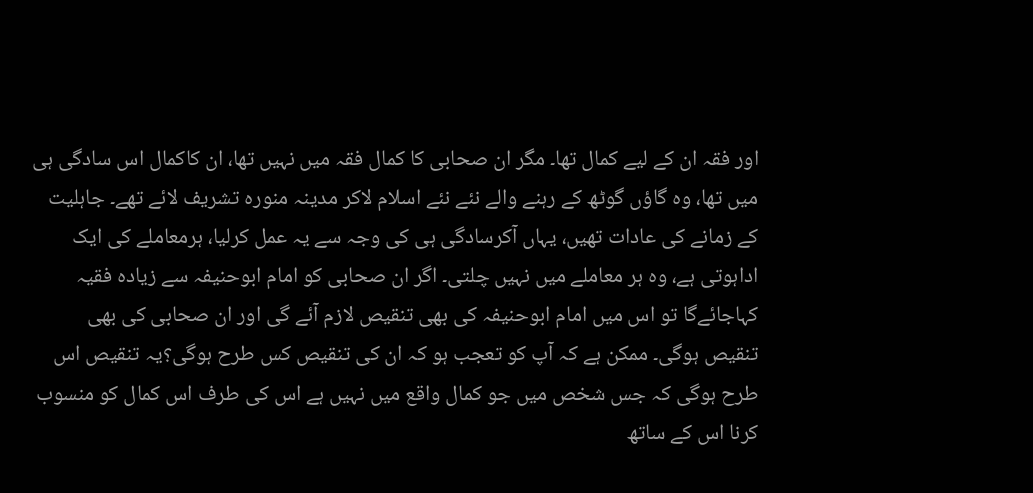اور فقہ ان کے لیے کمال تھا۔ مگر ان صحابی کا کمال فقہ میں نہیں تھا، ان کاکمال اس سادگی ہی میں تھا، وہ گاؤں گوٹھ کے رہنے والے نئے نئے اسلام لاکر مدینہ منورہ تشریف لائے تھے۔ جاہلیت کے زمانے کی عادات تھیں، یہاں آکرسادگی ہی کی وجہ سے یہ عمل کرلیا، ہرمعاملے کی ایک اداہوتی ہے، وہ ہر معاملے میں نہیں چلتی۔ اگر ان صحابی کو امام ابوحنیفہ سے زیادہ فقیہ کہاجائےگا تو اس میں امام ابوحنیفہ کی بھی تنقیص لازم آئے گی اور ان صحابی کی بھی تنقیص ہوگی۔ ممکن ہے کہ آپ کو تعجب ہو کہ ان کی تنقیص کس طرح ہوگی؟یہ تنقیص اس طرح ہوگی کہ جس شخص میں جو کمال واقع میں نہیں ہے اس کی طرف اس کمال کو منسوب کرنا اس کے ساتھ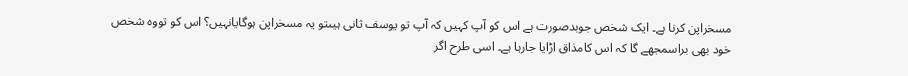مسخراپن کرنا ہے۔ ایک شخص جوبدصورت ہے اس کو آپ کہیں کہ آپ تو یوسف ثانی ہیںتو یہ مسخراپن ہوگایانہیں؟ اس کو تووہ شخص خود بھی براسمجھے گا کہ اس کامذاق اڑایا جارہا ہے۔ اسی طرح اگر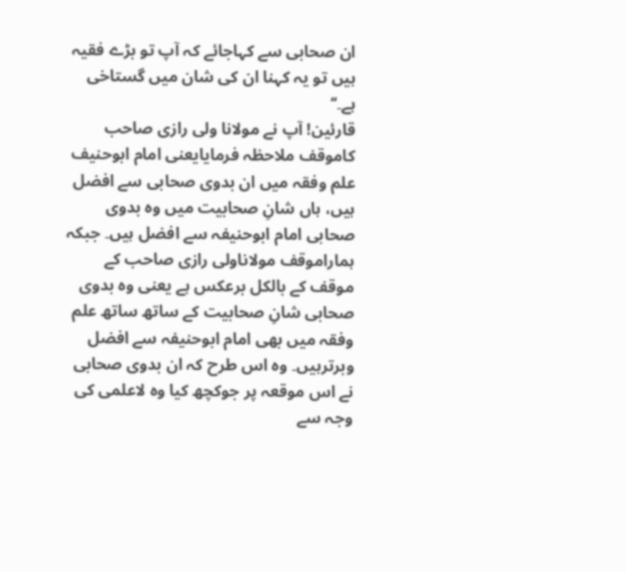ان صحابی سے کہاجائے کہ آپ تو بڑے فقیہ ہیں تو یہ کہنا ان کی شان میں گستاخی ہے۔‘‘
قارئین! آپ نے مولانا ولی رازی صاحب کاموقف ملاحظہ فرمایایعنی امام ابوحنیف علم وفقہ میں ان بدوی صحابی سے افضل ہیں، ہاں شانِ صحابیت میں وہ بدوی صحابی امام ابوحنیفہ سے افضل ہیں۔ جبکہ ہماراموقف مولاناولی رازی صاحب کے موقف کے بالکل برعکس ہے یعنی وہ بدوی صحابی شانِ صحابیت کے ساتھ ساتھ علم وفقہ میں بھی امام ابوحنیفہ سے افضل وبرترہیں۔ وہ اس طرح کہ ان بدوی صحابی نے اس موقعہ پر جوکچھ کیا وہ لاعلمی کی وجہ سے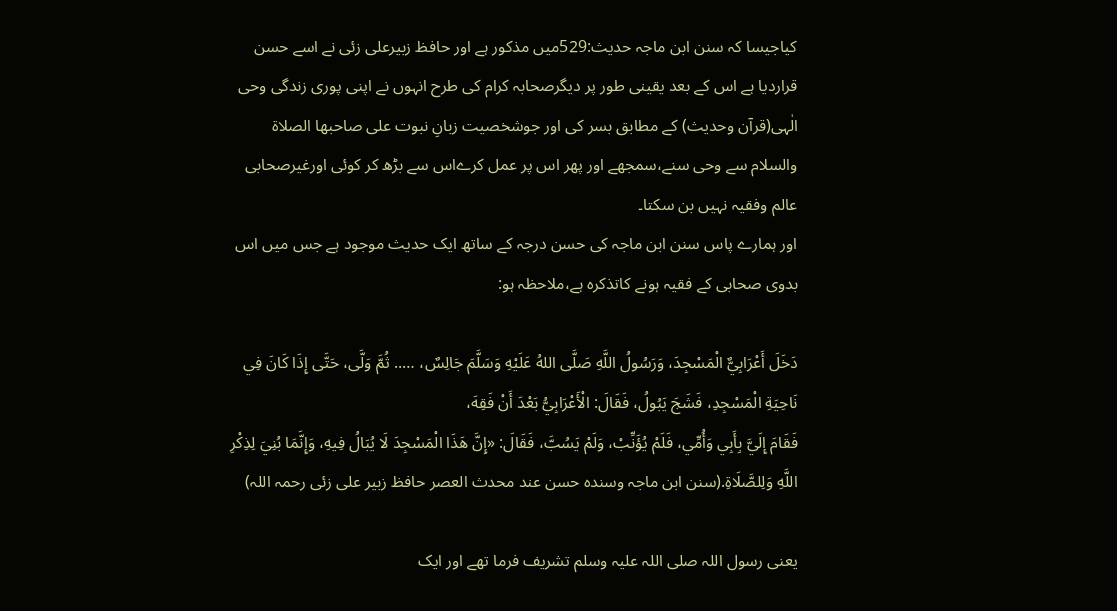کیاجیسا کہ سنن ابن ماجہ حدیث:529میں مذکور ہے اور حافظ زبیرعلی زئی نے اسے حسن قراردیا ہے اس کے بعد یقینی طور پر دیگرصحابہ کرام کی طرح انہوں نے اپنی پوری زندگی وحی الٰہی(قرآن وحدیث) کے مطابق بسر کی اور جوشخصیت زبانِ نبوت علی صاحبھا الصلاۃ والسلام سے وحی سنے،سمجھے اور پھر اس پر عمل کرےاس سے بڑھ کر کوئی اورغیرصحابی عالم وفقیہ نہیں بن سکتا۔
اور ہمارے پاس سنن ابن ماجہ کی حسن درجہ کے ساتھ ایک حدیث موجود ہے جس میں اس بدوی صحابی کے فقیہ ہونے کاتذکرہ ہے،ملاحظہ ہو:

دَخَلَ أَعْرَابِيٌّ الْمَسْجِدَ، وَرَسُولُ اللَّهِ صَلَّى اللهُ عَلَيْهِ وَسَلَّمَ جَالِسٌ، ….. ثُمَّ وَلَّى، حَتَّى إِذَا كَانَ فِي نَاحِيَةِ الْمَسْجِدِ، فَشَجَ يَبُولُ، فَقَالَ: الْأَعْرَابِيُّ بَعْدَ أَنْ فَقِهَ،
فَقَامَ إِلَيَّ بِأَبِي وَأُمِّي، فَلَمْ يُؤَنِّبْ، وَلَمْ يَسُبَّ، فَقَالَ: «إِنَّ هَذَا الْمَسْجِدَ لَا يُبَالُ فِيهِ، وَإِنَّمَا بُنِيَ لِذِكْرِ اللَّهِ وَلِلصَّلَاةِ.(سنن ابن ماجہ وسندہ حسن عند محدث العصر حافظ زبیر علی زئی رحمہ اللہ)

یعنی رسول اللہ صلی اللہ علیہ وسلم تشریف فرما تھے اور ایک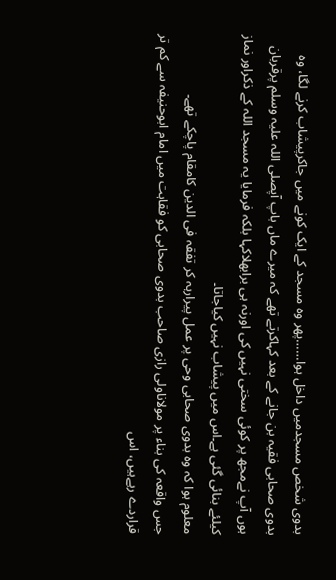بدوی شخص مسجدمیں داخل ہوا……پھر وہ مسجد کے ایک کونے میں جاکرپیشاب کرنے لگا، وہ بدوی صحابی فقیہ بن جانے کے بعد کہاکرتے تھے کہ میرے ماں باپ آپصلی اللہ علیہ وسلم پرقربان ہوں آپ نےمجھ پر کوئی سختی نہیں کی اورنہ ہی برابھلاکہا بلکہ فرمایا یہ مسجد اللہ کے ذکراور نماز کیلئے بنائی گئی ہے۔اس میں پیشاب نہیں کیاجاتا۔
معلوم ہوا کہ وہ بدوی صحابی وحی پر عمل پیرارہہ کر تفقہ فی الدین کامقام پاچکے تھے۔
جس واقعہ کی بناء پر مولاناولی رازی صاحب بدوی صحابی کو فقاہت میں امام ابوحنیفہ سے کم تر قراردے رہےہیں، اس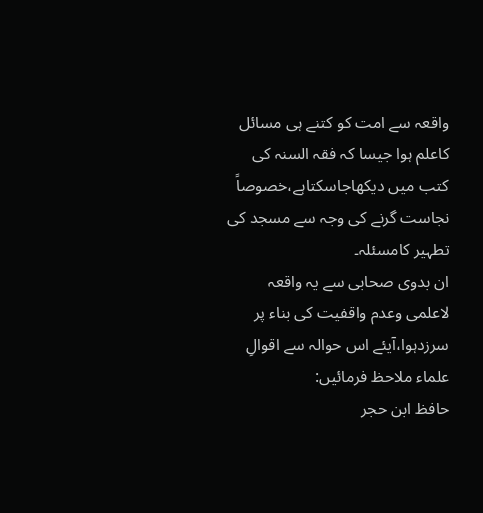واقعہ سے امت کو کتنے ہی مسائل کاعلم ہوا جیسا کہ فقہ السنہ کی کتب میں دیکھاجاسکتاہے،خصوصاً نجاست گرنے کی وجہ سے مسجد کی تطہیر کامسئلہ۔
ان بدوی صحابی سے یہ واقعہ لاعلمی وعدم واقفیت کی بناء پر سرزدہوا،آیئے اس حوالہ سے اقوالِ علماء ملاحظ فرمائیں:
حافظ ابن حجر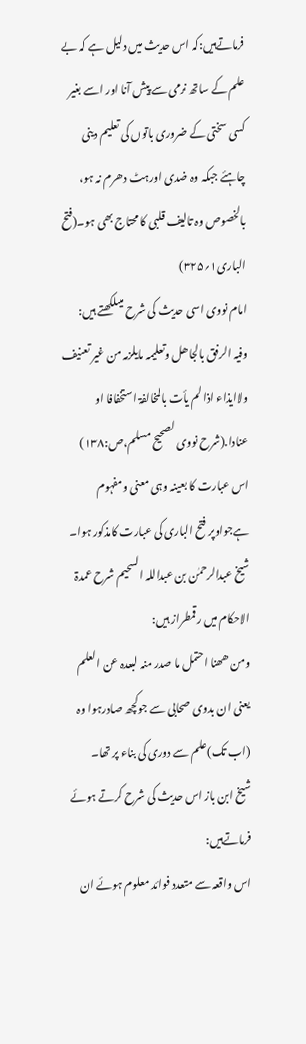فرماتےہیں:کہ اس حدیث میں دلیل ہے کہ بے علم کے ساتھ نرمی سے پیش آنا اور اسے بغیر کسی سختی کے ضروری باتوں کی تعلیم دینی چاہئے جبکہ وہ ضدی اورہٹ دھرم نہ ہو، بالخصوص وہ تالیف قلبی کا محتاج بھی ہو۔(فتح الباری۱؍۳۲۵)
امام نووی اسی حدیث کی شرح میںلکھتے ہیں:
وفیہ الرفق بالجاھل وتعلیمہ مایلزمہ من غیر تعنیف ولاایذاء اذا لم یأت بالمخالفۃ استخفافا او عنادا.(شرح نووی لصحیح مسلم،ص:۱۳۸)
اس عبارت کا بعینہ وہی معنی ومفہوم ہےجواوپر فتح الباری کی عبارت کامذکور ہوا۔
شیخ عبدالرحمٰن بن عبداللہ السحیم شرح عمدۃ الاحکام میں رقمطراز ہیں:
ومن ھھنا احتمل ما صدر منہ لبعدہ عن العلم
یعنی ان بدوی صحابی سے جوکچھ صادرہوا وہ (اب تک)علم سے دوری کی بناء پر تھا۔
شیخ ابن باز اس حدیث کی شرح کرتے ہوئے فرماتےہیں:
اس واقعہ سے متعدد فوائد معلوم ہوئے ان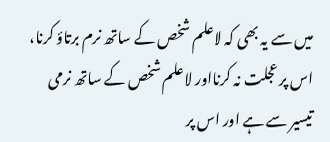میں سے یہ بھی کہ لاعلم شخص کے ساتھ نرم برتاؤ کرنا، اس پر عجلت نہ کرنااور لاعلم شخص کے ساتھ نرمی تیسیر سے ہے اور اس پر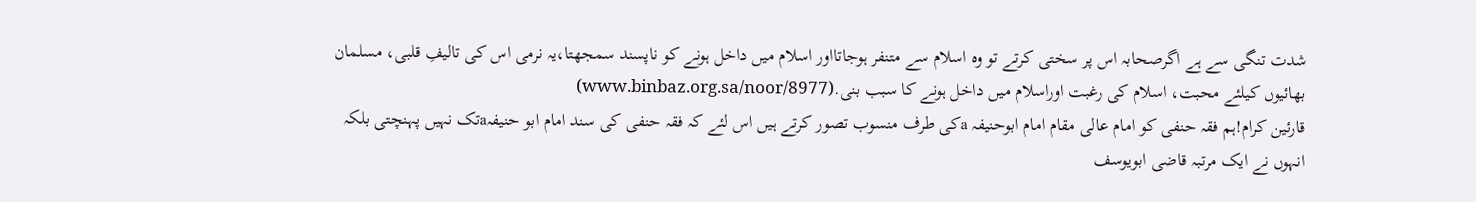شدت تنگی سے ہے اگرصحابہ اس پر سختی کرتے تو وہ اسلام سے متنفر ہوجاتااور اسلام میں داخل ہونے کو ناپسند سمجھتا،یہ نرمی اس کی تالیفِ قلبی، مسلمان بھائیوں کیلئے محبت، اسلام کی رغبت اوراسلام میں داخل ہونے کا سبب بنی.(www.binbaz.org.sa/noor/8977)
قارئین کرام!ہم فقہ حنفی کو امام عالی مقام امام ابوحنیفہ aکی طرف منسوب تصور کرتے ہیں اس لئے کہ فقہ حنفی کی سند امام ابو حنیفہaتک نہیں پہنچتی بلکہ انہوں نے ایک مرتبہ قاضی ابویوسف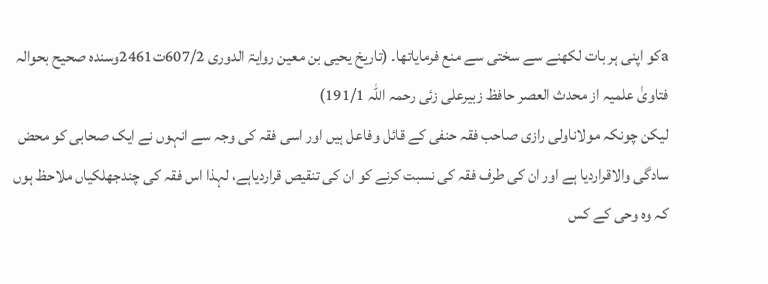aکو اپنی ہر بات لکھنے سے سختی سے منع فرمایاتھا۔ (تاریخ یحیی بن معین روایۃ الدوری 607/2ت2461وسندہ صحیح بحوالہ فتاویٰ علمیہ از محدث العصر حافظ زبیرعلی زئی رحمہ اللہ 191/1)
لیکن چونکہ مولاناولی رازی صاحب فقہ حنفی کے قائل وفاعل ہیں اور اسی فقہ کی وجہ سے انہوں نے ایک صحابی کو محض سادگی والاقراردیا ہے اور ان کی طرف فقہ کی نسبت کرنے کو ان کی تنقیص قراردیاہے، لہذا اس فقہ کی چندجھلکیاں ملاحظ ہوں کہ وہ وحی کے کس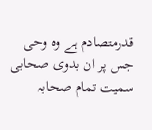قدرمتصادم ہے وہ وحی جس پر ان بدوی صحابی سمیت تمام صحابہ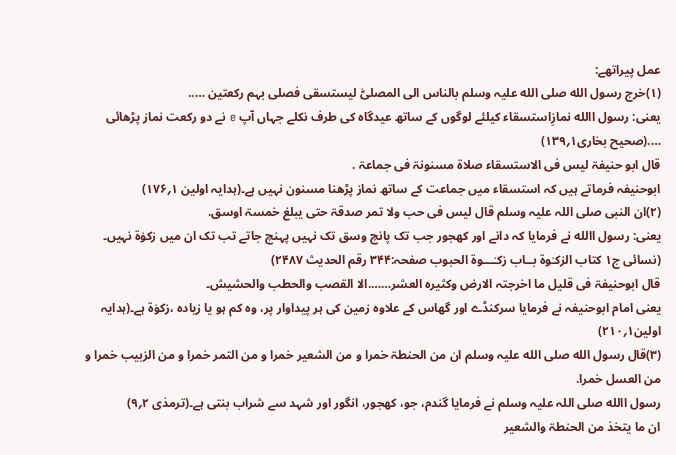عمل پیراتھے:
(۱)خرج رسول الله صلی الله علیہ وسلم بالناس الی المصلیّٰ لیستسقی فصلی بہم رکعتین …..
یعنی: رسول االله نمازِاستسقاء کیلئے لوگوں کے ساتھ عیدگاہ کی طرف نکلے جہاں آپ e نے دو رکعت نماز پڑھائی ….(صحیح بخاری۱؍۱۳۹)
قال ابو حنیفۃ لیس فی الاستسقاء صلاۃ مسنونۃ فی جماعۃ .
ابوحنیفہ فرماتے ہیں کہ استسقاء میں جماعت کے ساتھ نماز پڑھنا مسنون نہیں ہے۔(ہدایہ اولین ۱؍۱۷۶)
(۲)ان النبی صلی اللہ علیہ وسلم قال لیس فی حب ولا تمر صدقۃ حتی یبلغ خمسۃ اوسق.
یعنی: رسول االله نے فرمایا کہ دانے اور کھجور جب تک پانچ وسق تک نہیں پہنچ جاتے تب تک ان میں زکوٰۃ نہیں۔
(نسائی ج۱ کتاب الزکـٰوۃ بــاب زکـٰـــوۃ الحبوب صفحہ:۳۴۴ رقم الحدیث ۲۴۸۷)
قال ابوحنیفۃ فی قلیل ما اخرجتہ الارض وکثیرہ العشر…….الا القصب والحطب والحشیش۔
یعنی امام ابوحنیفہ نے فرمایا سرکنڈے اور گھاس کے علاوہ زمین کی ہر پیداوار پر، وہ کم ہو یا زیادہ ،زکوٰۃ ہے۔(ہدایہ اولین۱؍۲۱۰)
(۳)قال رسول الله صلی الله علیہ وسلم ان من الحنطۃ خمرا و من الشعیر خمرا و من التمر خمرا و من الزبیب خمرا و من العسل خمرا.
رسول االله صلی اللہ علیہ وسلم نے فرمایا گندم، جو، کھجور، انگور اور شہد سے شراب بنتی ہے۔(ترمذی ۲؍۹)
ان ما یتخذ من الحنطۃ والشعیر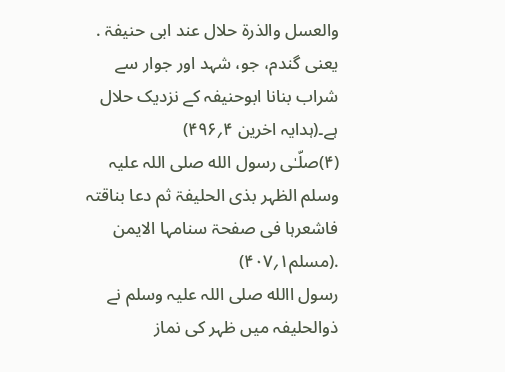والعسل والذرۃ حلال عند ابی حنیفۃ .
یعنی گندم، جو، شہد اور جوار سے شراب بنانا ابوحنیفہ کے نزدیک حلال ہے۔(ہدایہ اخرین ۴؍۴۹۶)
(۴)صلّـٰی رسول الله صلی اللہ علیہ وسلم الظہر بذی الحلیفۃ ثم دعا بناقتہ فاشعرہا فی صفحۃ سنامہا الایمن .(مسلم۱؍۴۰۷)
رسول االله صلی اللہ علیہ وسلم نے ذوالحلیفہ میں ظہر کی نماز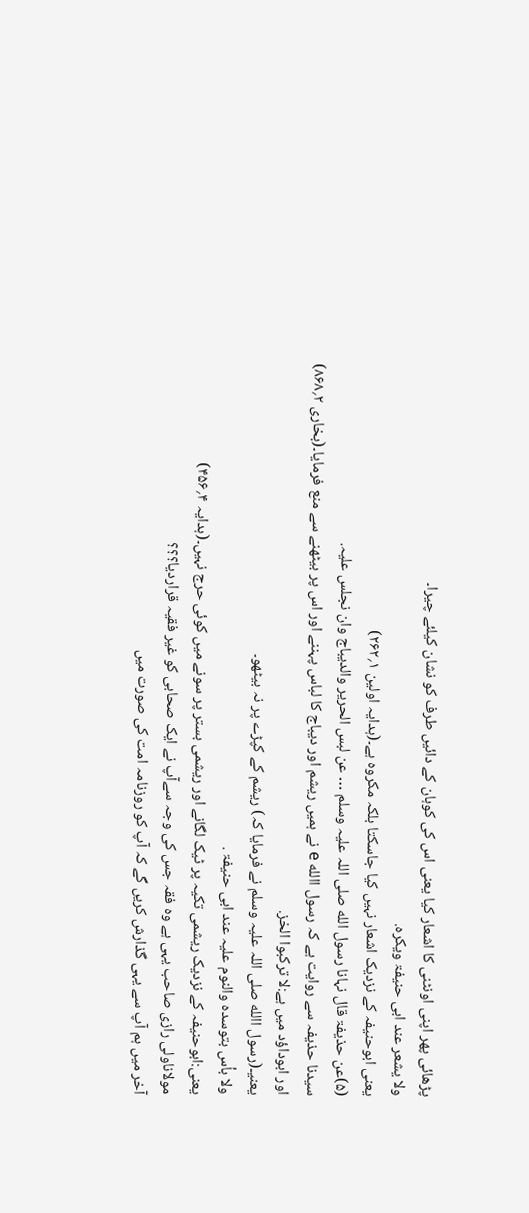پڑھائی پھر اپنی اونٹنی کا اشعار کیا یعنی اس کی کوہان کے دائیں طرف کو نشان کیلئے چیرا۔
ولا یشعر عند ابی حنیفۃ ویکرہ.
یعنی ابوحنیفہ کے نزدیک اشعار نہیں کیا جاسکتا بلکہ مکروہ ہے۔(ہدایہ اولین ۱؍۲۶۲)
(۵)عن حذیفۃ قال نہانا رسول الله صلی اللہ علیہ وسلم … عن لبس الحریر والدیباج وان نجلس علیہ.
سیدنا حذیفہ سے روایت ہے کہ رسول االله e نے ہمیں ریشم اور دیباج کا لباس پہننے اور اس پر بیٹھنے سے منع فرمایا۔(بخاری ۲؍۸۶۸)
اور ابوداؤد میں ہے:لا ترکبوا الخز.
یعنیـ(رسول االله صلی اللہ علیہ وسلم نے فرمایا کہ) ریشم کے کپڑے پر نہ بیٹھو۔
ولا بأس بتوسدہ والنوم علیہ عند ابی حنیفۃ .
یعنی:ابوحنیفہ کے نزدیک ریشمی تکیہ پر ٹیک لگانے اور ریشمی بستر پر سونے میں کوئی حرج نہیں۔(ہدایہ ۴؍۴۵۶)
مولاناولی رازی صاحب یہی ہے وہ فقہ جس کی وجہ سےآپ نے ایک صحابی کو غیر فقیہ قراردیا؟؟؟
آخر میں ہم آپ سے یہی گذارش کریں گے کہ آپ کو روزنامہ امت کی صورت میں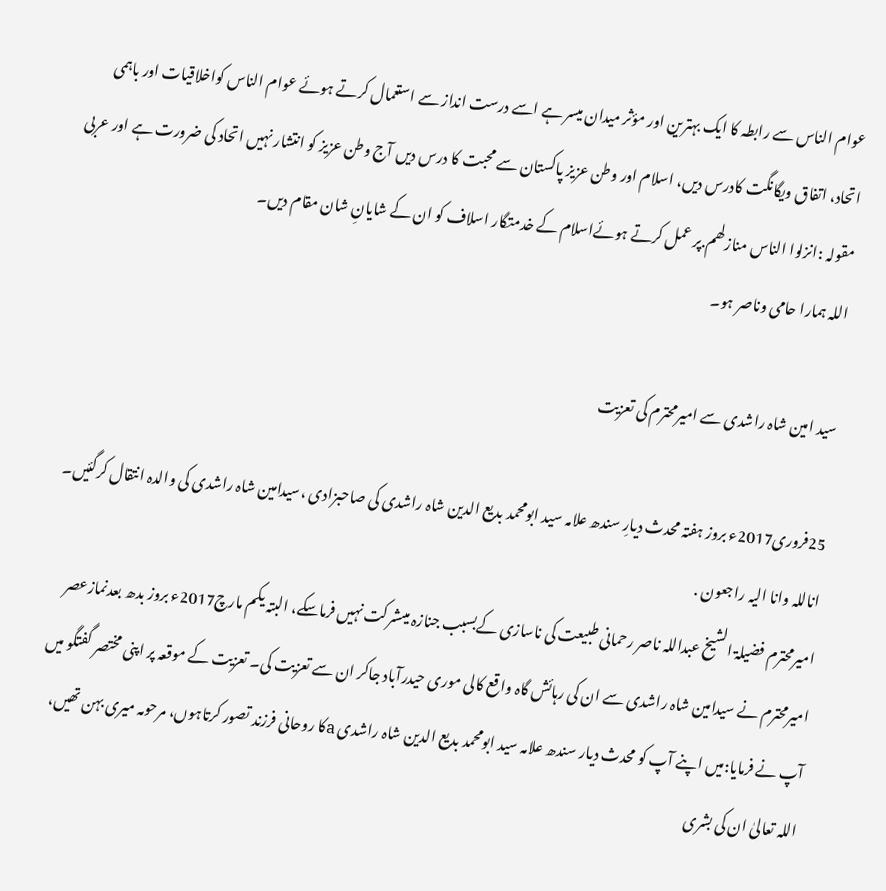عوام الناس سے رابطہ کا ایک بہترین اور مؤثر میدان میسر ہے اسے درست انداز سے استعمال کرتے ہوئے عوام الناس کواخلاقیات اور باہمی اتحاد، اتفاق ویگانگت کادرس دیں، اسلام اور وطن عزیز پاکستان سے محبت کا درس دیں آج وطن عزیز کو انتشار نہیں اتحاد کی ضرورت ہے اور عربی مقولہ :انزلوا الناس منازلھم.پر عمل کرتے ہوئےاسلام کے خدمتگار اسلاف کو ان کے شایانِ شان مقام دیں۔
اللہ ہمارا حامی وناصر ہو۔

سید امین شاہ راشدی سے امیرمحترم کی تعزیت

25فروری2017ء بروز ہفتہ محدث دیارِ سندھ علامہ سید ابومحمد بدیع الدین شاہ راشدی کی صاحبزادی ،سیدامین شاہ راشدی کی والدہ انتقال کرگئیں۔ اناللہ وانا الیہ راجعون .
امیرمحترم فضیلۃ الشیخ عبداللہ ناصر رحمانی طبیعت کی ناسازی کےبسبب جنازہ میںشرکت نہیں فرماسکے، البتہ یکم مارچ2017ء بروز بدھ بعدنمازعصر امیرمحترم نے سیدامین شاہ راشدی سے ان کی رہائش گاہ واقع کالی موری حیدرآباد جاکر ان سے تعزیت کی۔ تعزیت کے موقعہ پر اپنی مختصر گفتگو میں آپ نے فرمایا:میں اپنے آپ کو محدث دیار سندھ علامہ سید ابومحمد بدیع الدین شاہ راشدی aکا روحانی فرزند تصور کرتاہوں، مرحومہ میری بہن تھیں، اللہ تعالیٰ ان کی بشری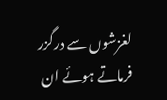لغزشوں سے درگزر فرماتے ہوئے ان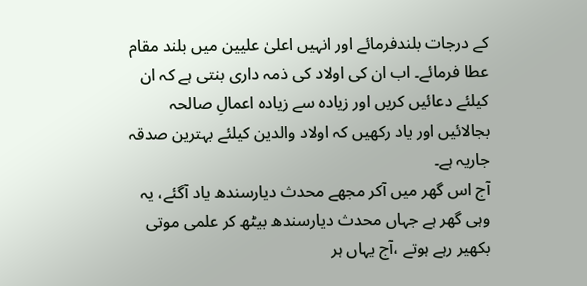کے درجات بلندفرمائے اور انہیں اعلیٰ علیین میں بلند مقام عطا فرمائے۔ اب ان کی اولاد کی ذمہ داری بنتی ہے کہ ان کیلئے دعائیں کریں اور زیادہ سے زیادہ اعمالِ صالحہ بجالائیں اور یاد رکھیں کہ اولاد والدین کیلئے بہترین صدقہ جاریہ ہے۔
آج اس گھر میں آکر مجھے محدث دیارسندھ یاد آگئے، یہ وہی گھر ہے جہاں محدث دیارسندھ بیٹھ کر علمی موتی بکھیر رہے ہوتے ،آج یہاں ہر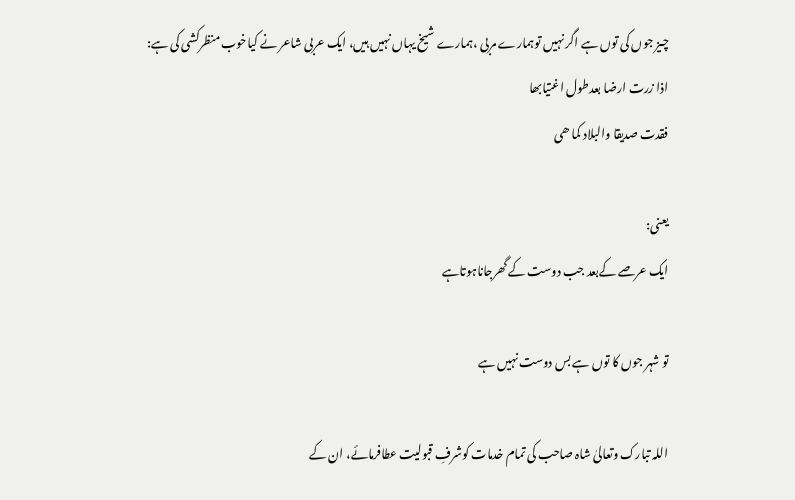چیز جوں کی توں ہے اگر نہیں توہمارے مربی ،ہمارے شیخ یہاں نہیں ہیں، ایک عربی شاعر نے کیاخوب منظرکشی کی ہے:
اذا زرت ارضا بعدطول اغتیابھا
فقدت صدیقا والبلاد کما ھی

یعنی:
ایک عرصے کےبعد جب دوست کے گھرجاناہوتاہے

تو شہر جوں کا توں ہے بس دوست نہیں ہے

اللہ تبارک وتعالیٰ شاہ صاحب کی تمام خدمات کوشرفِ قبولیت عطافرمائے، ان کے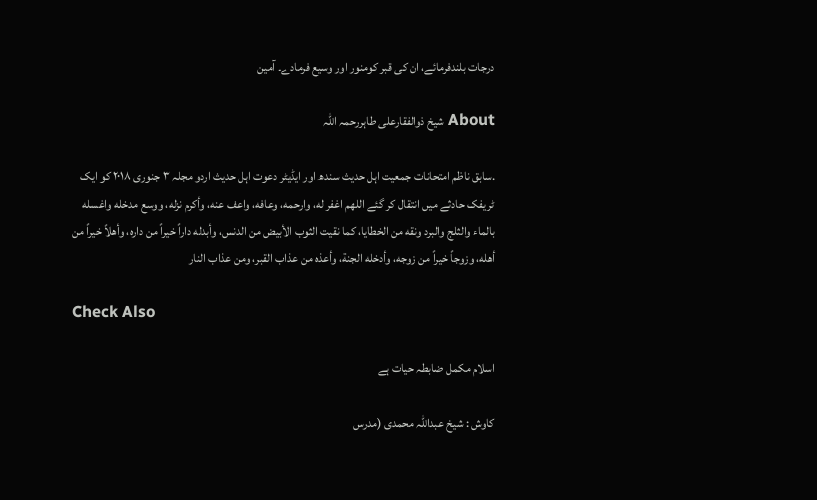درجات بلندفرمائے، ان کی قبر کومنور اور وسیع فرمادے۔ آمین

About شیخ ذوالفقارعلی طاہررحمہ اللہ

.سابق ناظم امتحانات جمعیت اہل حدیث سندھ اور ایڈیٹر دعوت اہل حدیث اردو مجلہ ٣ جنوری ٢٠١٨ کو ایک ٹریفک حادثے میں انتقال کر گئے اللهم اغفر له، وارحمه، وعافه، واعف عنه، وأكرم نزله، ووسع مدخله واغسله بالماء والثلج والبرد ونقه من الخطايا، كما نقيت الثوب الأبيض من الدنس، وأبدله داراً خيراً من داره، وأهلاً خيراً من أهله، وزوجاً خيراً من زوجه، وأدخله الجنة، وأعذه من عذاب القبر، ومن عذاب النار

Check Also

اسلام مکمل ضابطہ حیات ہے

کاوش : شیخ عبداللہ محمدی (مدرس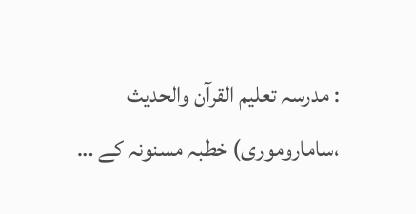: مدرسہ تعلیم القرآن والحدیث ،ساماروموری) خطبہ مسنونہ کے …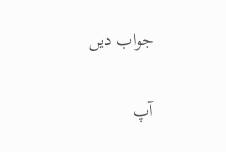جواب دیں

آپ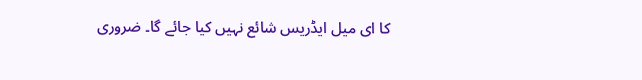کا ای میل ایڈریس شائع نہیں کیا جائے گا۔ ضروری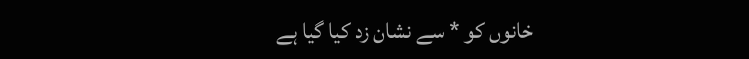خانوں کو * سے نشان زد کیا گیا ہے